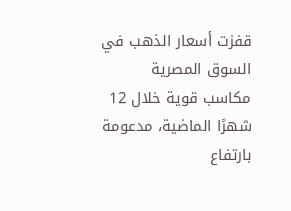قفزت أسعار الذهب في السوق المصرية مكاسب قوية خلال 12 شهرًا الماضية، مدعومة بارتفاع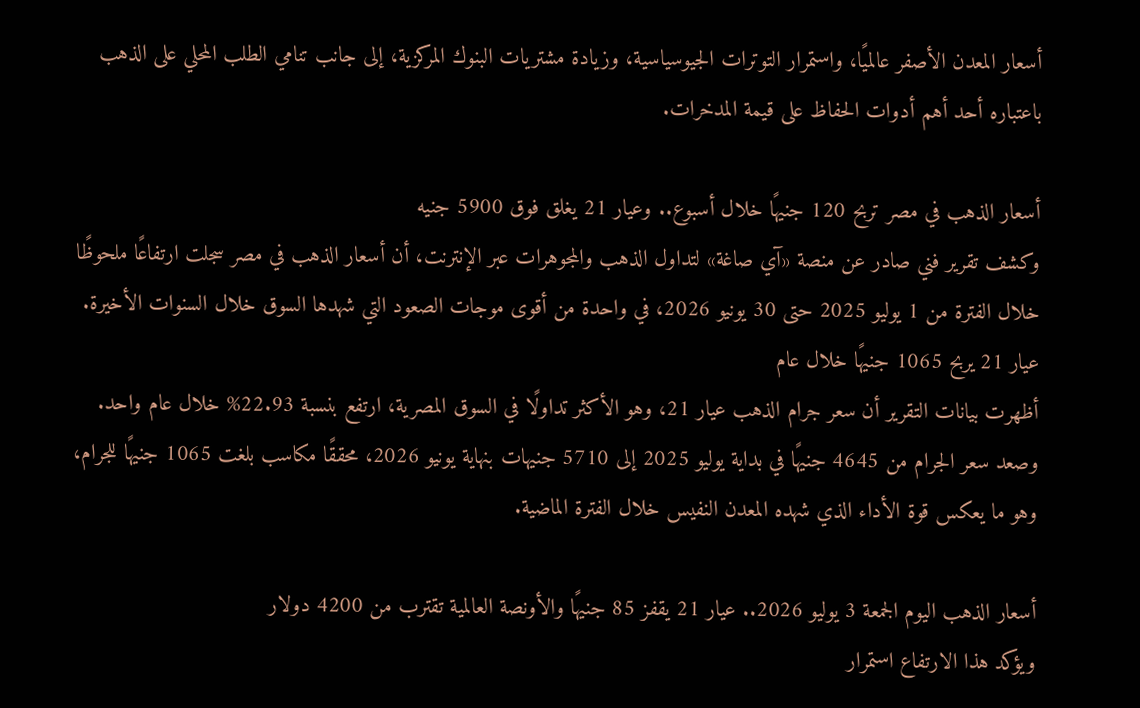أسعار المعدن الأصفر عالميًا، واستمرار التوترات الجيوسياسية، وزيادة مشتريات البنوك المركزية، إلى جانب تنامي الطلب المحلي على الذهب باعتباره أحد أهم أدوات الحفاظ على قيمة المدخرات.

أسعار الذهب في مصر تربح 120 جنيهًا خلال أسبوع.. وعيار 21 يغلق فوق 5900 جنيه
وكشف تقرير فني صادر عن منصة «آي صاغة» لتداول الذهب والمجوهرات عبر الإنترنت، أن أسعار الذهب في مصر سجلت ارتفاعًا ملحوظًا خلال الفترة من 1 يوليو 2025 حتى 30 يونيو 2026، في واحدة من أقوى موجات الصعود التي شهدها السوق خلال السنوات الأخيرة.
عيار 21 يربح 1065 جنيهًا خلال عام
أظهرت بيانات التقرير أن سعر جرام الذهب عيار 21، وهو الأكثر تداولًا في السوق المصرية، ارتفع بنسبة 22.93% خلال عام واحد.
وصعد سعر الجرام من 4645 جنيهًا في بداية يوليو 2025 إلى 5710 جنيهات بنهاية يونيو 2026، محققًا مكاسب بلغت 1065 جنيهًا للجرام، وهو ما يعكس قوة الأداء الذي شهده المعدن النفيس خلال الفترة الماضية.

أسعار الذهب اليوم الجمعة 3 يوليو 2026.. عيار 21 يقفز 85 جنيهًا والأونصة العالمية تقترب من 4200 دولار
ويؤكد هذا الارتفاع استمرار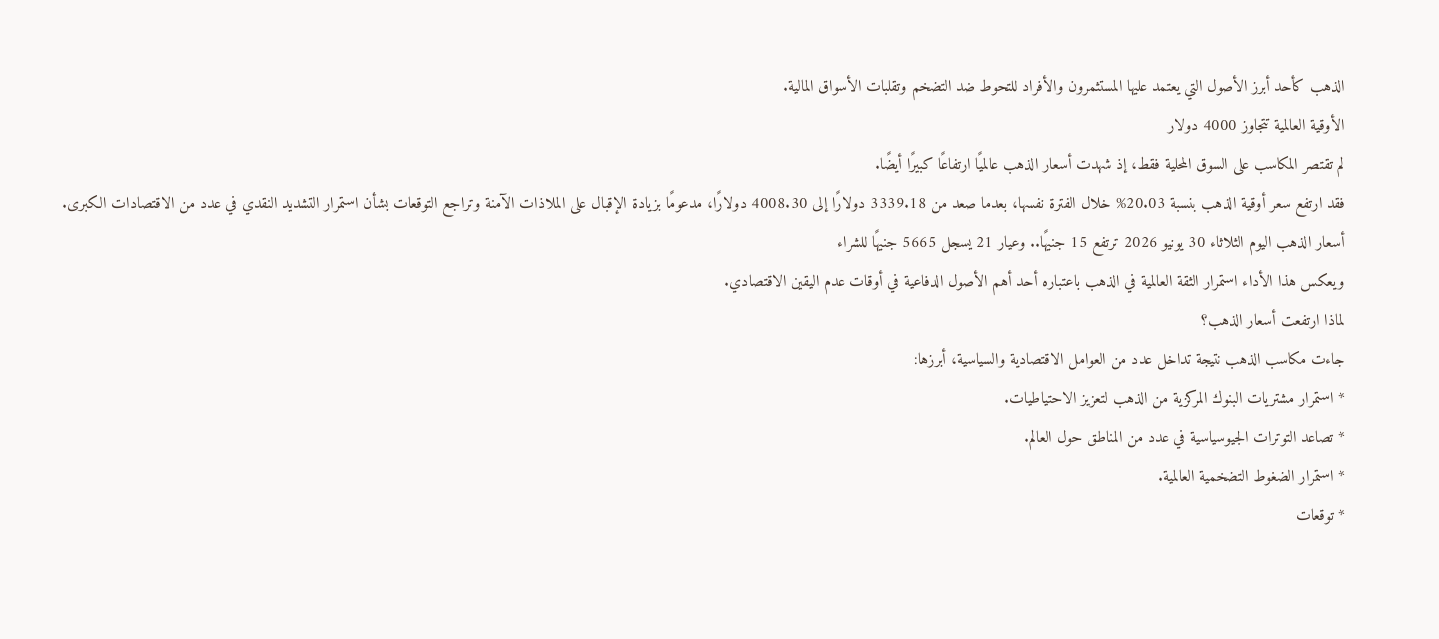الذهب كأحد أبرز الأصول التي يعتمد عليها المستثمرون والأفراد للتحوط ضد التضخم وتقلبات الأسواق المالية.
الأوقية العالمية تتجاوز 4000 دولار
لم تقتصر المكاسب على السوق المحلية فقط، إذ شهدت أسعار الذهب عالميًا ارتفاعًا كبيرًا أيضًا.
فقد ارتفع سعر أوقية الذهب بنسبة 20.03% خلال الفترة نفسها، بعدما صعد من 3339.18 دولارًا إلى 4008.30 دولارًا، مدعومًا بزيادة الإقبال على الملاذات الآمنة وتراجع التوقعات بشأن استمرار التشديد النقدي في عدد من الاقتصادات الكبرى.
أسعار الذهب اليوم الثلاثاء 30 يونيو 2026 ترتفع 15 جنيهًا.. وعيار 21 يسجل 5665 جنيهًا للشراء
ويعكس هذا الأداء استمرار الثقة العالمية في الذهب باعتباره أحد أهم الأصول الدفاعية في أوقات عدم اليقين الاقتصادي.
لماذا ارتفعت أسعار الذهب؟
جاءت مكاسب الذهب نتيجة تداخل عدد من العوامل الاقتصادية والسياسية، أبرزها:
* استمرار مشتريات البنوك المركزية من الذهب لتعزيز الاحتياطيات.
* تصاعد التوترات الجيوسياسية في عدد من المناطق حول العالم.
* استمرار الضغوط التضخمية العالمية.
* توقعات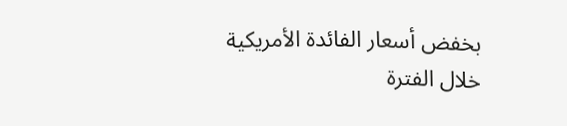بخفض أسعار الفائدة الأمريكية خلال الفترة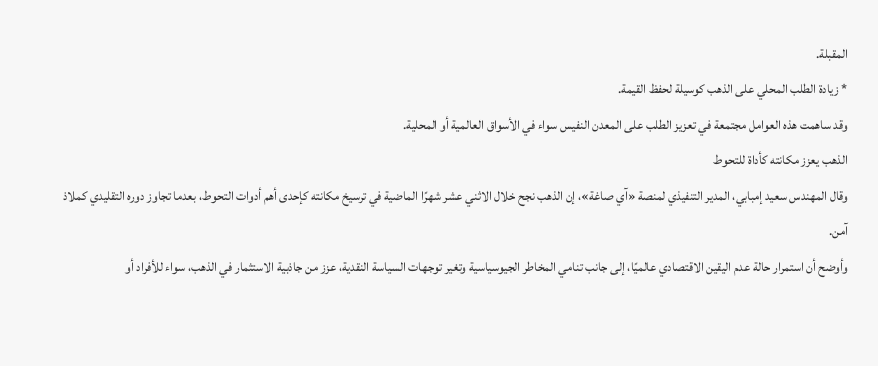المقبلة.
* زيادة الطلب المحلي على الذهب كوسيلة لحفظ القيمة.
وقد ساهمت هذه العوامل مجتمعة في تعزيز الطلب على المعدن النفيس سواء في الأسواق العالمية أو المحلية.
الذهب يعزز مكانته كأداة للتحوط
وقال المهندس سعيد إمبابي، المدير التنفيذي لمنصة «آي صاغة»، إن الذهب نجح خلال الاثني عشر شهرًا الماضية في ترسيخ مكانته كإحدى أهم أدوات التحوط، بعدما تجاوز دوره التقليدي كملاذ آمن.
وأوضح أن استمرار حالة عدم اليقين الاقتصادي عالميًا، إلى جانب تنامي المخاطر الجيوسياسية وتغير توجهات السياسة النقدية، عزز من جاذبية الاستثمار في الذهب، سواء للأفراد أو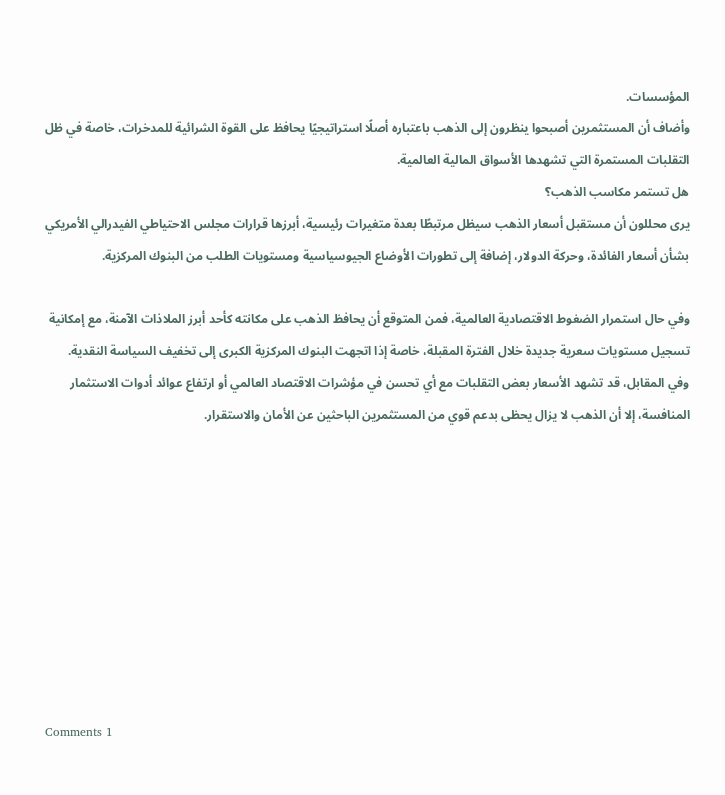المؤسسات.
وأضاف أن المستثمرين أصبحوا ينظرون إلى الذهب باعتباره أصلًا استراتيجيًا يحافظ على القوة الشرائية للمدخرات، خاصة في ظل التقلبات المستمرة التي تشهدها الأسواق المالية العالمية.
هل تستمر مكاسب الذهب؟
يرى محللون أن مستقبل أسعار الذهب سيظل مرتبطًا بعدة متغيرات رئيسية، أبرزها قرارات مجلس الاحتياطي الفيدرالي الأمريكي بشأن أسعار الفائدة، وحركة الدولار، إضافة إلى تطورات الأوضاع الجيوسياسية ومستويات الطلب من البنوك المركزية.

وفي حال استمرار الضغوط الاقتصادية العالمية، فمن المتوقع أن يحافظ الذهب على مكانته كأحد أبرز الملاذات الآمنة، مع إمكانية تسجيل مستويات سعرية جديدة خلال الفترة المقبلة، خاصة إذا اتجهت البنوك المركزية الكبرى إلى تخفيف السياسة النقدية.
وفي المقابل، قد تشهد الأسعار بعض التقلبات مع أي تحسن في مؤشرات الاقتصاد العالمي أو ارتفاع عوائد أدوات الاستثمار المنافسة، إلا أن الذهب لا يزال يحظى بدعم قوي من المستثمرين الباحثين عن الأمان والاستقرار.









Comments 1